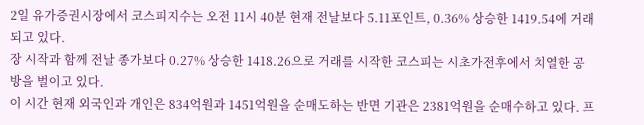2일 유가증권시장에서 코스피지수는 오전 11시 40분 현재 전날보다 5.11포인트, 0.36% 상승한 1419.54에 거래되고 있다.
장 시작과 함께 전날 종가보다 0.27% 상승한 1418.26으로 거래를 시작한 코스피는 시초가전후에서 치열한 공방을 벌이고 있다.
이 시간 현재 외국인과 개인은 834억원과 1451억원을 순매도하는 반면 기관은 2381억원을 순매수하고 있다. 프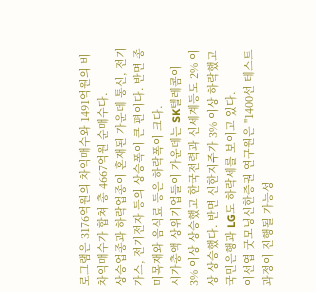로그램은 3176억원의 차익매수와 1491억원의 비차익매수가 합쳐 총 4667억원 순매수다.
상승업종과 하락업종이 혼재된 가운데 통신, 전기가스, 전기전자 등의 상승폭이 큰 편이다. 반면 종미목재와 음식료 등은 하락폭이 크다.
시가총액 상위기업들이 가운데는 SK텔레콤이 3% 이상 상승했고 한국전력과 신세계등도 2% 이상 상승했다. 반면 신한지주가 3% 이상 하락했고 국민은행과 LG도 하락세를 보이고 있다.
이선엽 굿모닝신한증권 연구원은 "1400선 테스트 과정이 진행될 가능성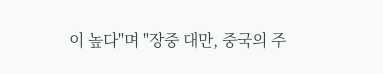이 높다"며 "장중 대만, 중국의 주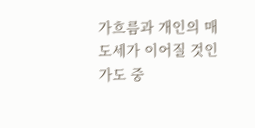가흐름과 개인의 매도세가 이어질 것인가도 중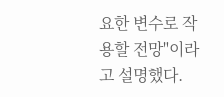요한 변수로 작용할 전망"이라고 설명했다.